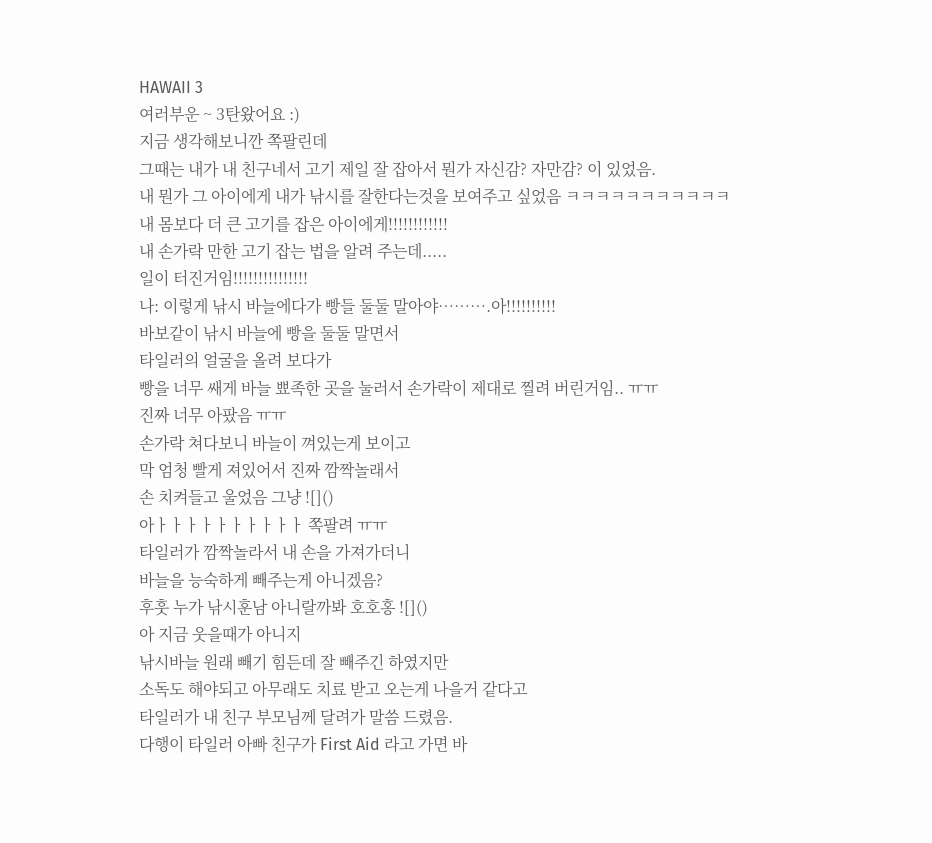HAWAII 3
여러부운 ~ 3탄왔어요 :)
지금 생각해보니깐 쪽팔린데
그때는 내가 내 친구네서 고기 제일 잘 잡아서 뭔가 자신감? 자만감? 이 있었음.
내 뭔가 그 아이에게 내가 낚시를 잘한다는것을 보여주고 싶었음 ㅋㅋㅋㅋㅋㅋㅋㅋㅋㅋㅋ
내 몸보다 더 큰 고기를 잡은 아이에게!!!!!!!!!!!!
내 손가락 만한 고기 잡는 법을 알려 주는데.....
일이 터진거임!!!!!!!!!!!!!!!
나: 이렇게 낚시 바늘에다가 빵들 둘둘 말아야……….아!!!!!!!!!!
바보같이 낚시 바늘에 빵을 둘둘 말면서
타일러의 얼굴을 올려 보다가
빵을 너무 쌔게 바늘 뾰족한 곳을 눌러서 손가락이 제대로 찔려 버린거임.. ㅠㅠ
진짜 너무 아팠음 ㅠㅠ
손가락 쳐다보니 바늘이 껴있는게 보이고
막 엄청 빨게 져있어서 진짜 깜짝놀래서
손 치켜들고 울었음 그냥 ![]()
아ㅏㅏㅏㅏㅏㅏㅏㅏㅏㅏ 쪽팔려 ㅠㅠ
타일러가 깜짝놀라서 내 손을 가져가더니
바늘을 능숙하게 빼주는게 아니겠음?
후훗 누가 낚시훈남 아니랄까봐 호호홍 ![]()
아 지금 웃을때가 아니지
낚시바늘 원래 빼기 힘든데 잘 빼주긴 하였지만
소독도 해야되고 아무래도 치료 받고 오는게 나을거 같다고
타일러가 내 친구 부모님께 달려가 말씀 드렸음.
다행이 타일러 아빠 친구가 First Aid 라고 가면 바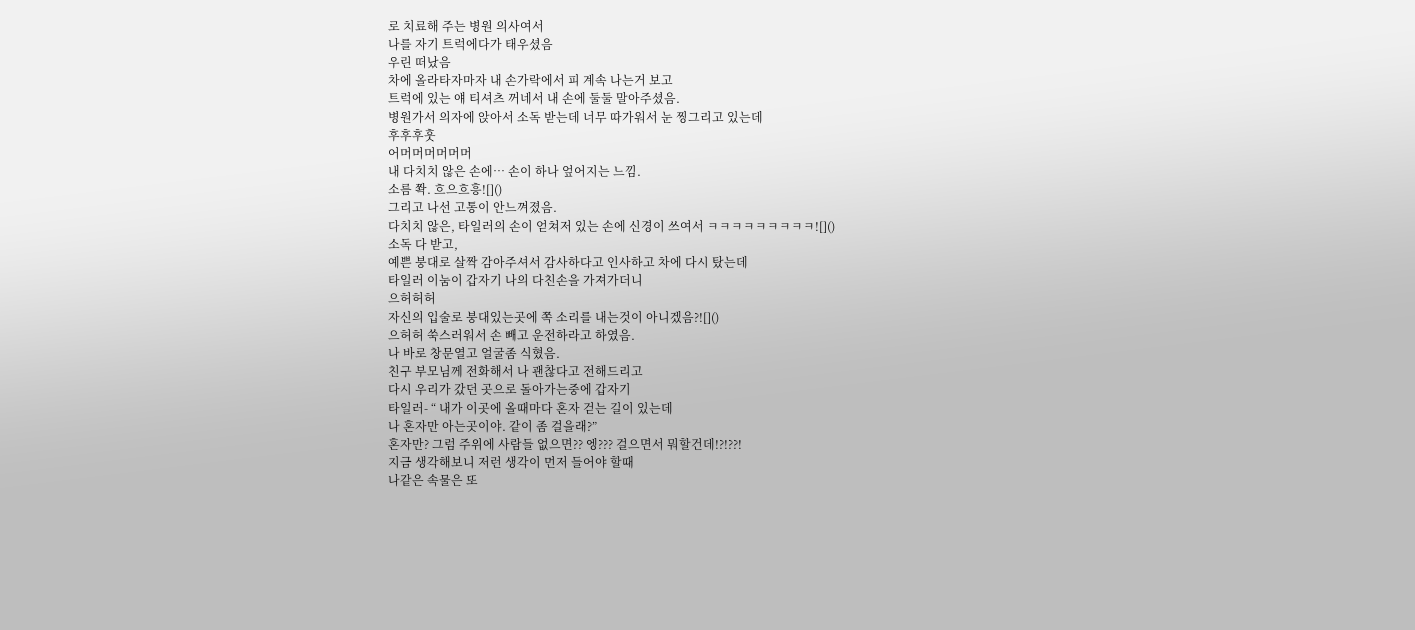로 치료해 주는 병원 의사여서
나를 자기 트럭에다가 태우셨음
우린 떠났음
차에 올라타자마자 내 손가락에서 피 계속 나는거 보고
트럭에 있는 얘 티셔츠 꺼네서 내 손에 둘둘 말아주셨음.
병원가서 의자에 앉아서 소독 받는데 너무 따가워서 눈 찡그리고 있는데
후후후훗
어머머머머머머
내 다치치 않은 손에… 손이 하나 엎어지는 느낌.
소름 쫙. 흐으흐흥![]()
그리고 나선 고통이 안느껴졌음.
다치치 않은, 타일러의 손이 얻쳐저 있는 손에 신경이 쓰여서 ㅋㅋㅋㅋㅋㅋㅋㅋㅋ![]()
소독 다 받고,
예쁜 붕대로 살짝 감아주셔서 감사하다고 인사하고 차에 다시 탔는데
타일러 이눔이 갑자기 나의 다친손을 가져가더니
으허허허
자신의 입술로 붕대있는곳에 쪽 소리를 내는것이 아니겠음?![]()
으허허 쑥스러워서 손 빼고 운전하라고 하였음.
나 바로 창문열고 얼굴좀 식혔음.
친구 부모님께 전화해서 나 괜찮다고 전해드리고
다시 우리가 갔던 곳으로 돌아가는중에 갑자기
타일러- “ 내가 이곳에 올때마다 혼자 걷는 길이 있는데
나 혼자만 아는곳이야. 같이 좀 걸을래?”
혼자만? 그럼 주위에 사람들 없으면?? 엥??? 걸으면서 뭐할건데!?!??!
지금 생각해보니 저런 생각이 먼저 들어야 할때
나같은 속물은 또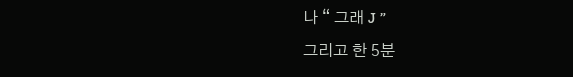나 “ 그래 J ”
그리고 한 5분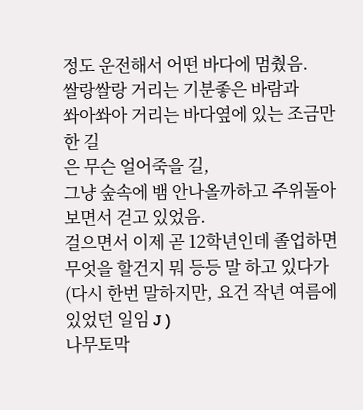정도 운전해서 어떤 바다에 멈췄음.
쌀랑쌀랑 거리는 기분좋은 바람과
쏴아쏴아 거리는 바다옆에 있는 조금만한 길
은 무슨 얼어죽을 길,
그냥 숲속에 뱀 안나올까하고 주위돌아보면서 걷고 있었음.
걸으면서 이제 곧 12학년인데 졸업하면 무엇을 할건지 뭐 등등 말 하고 있다가
(다시 한번 말하지만, 요건 작년 여름에 있었던 일임 J )
나무토막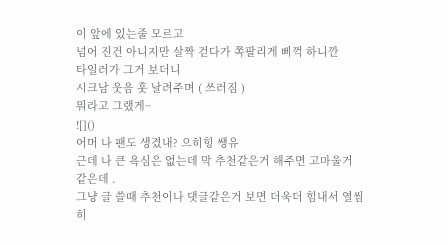이 앞에 있는줄 모르고
넘어 진건 아니지만 살짝 걷다가 쪽팔리게 삐꺽 하니깐
타일러가 그거 보더니
시크남 웃음 훗 날려주며 ( 쓰러짐 )
뭐라고 그랬게~
![]()
어머 나 팬도 생겼내? 으히힝 쌩유
근데 나 큰 욕심은 없는데 막 추천같은거 해주면 고마울거 같은데 .
그냥 글 쓸때 추천이나 댓글같은거 보면 더욱더 힘내서 열씸히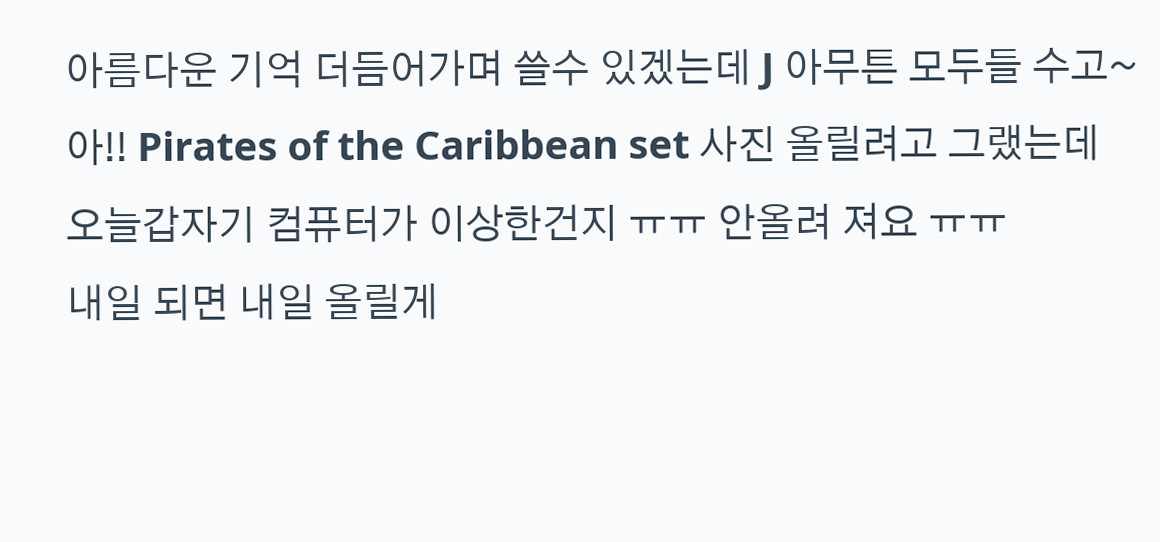아름다운 기억 더듬어가며 쓸수 있겠는데 J 아무튼 모두들 수고~
아!! Pirates of the Caribbean set 사진 올릴려고 그랬는데
오늘갑자기 컴퓨터가 이상한건지 ㅠㅠ 안올려 져요 ㅠㅠ
내일 되면 내일 올릴게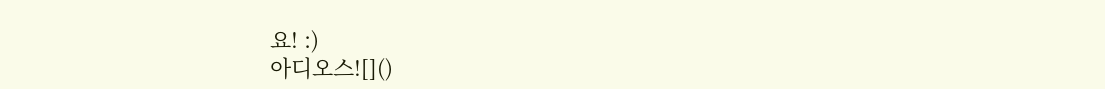요! :)
아디오스![]()